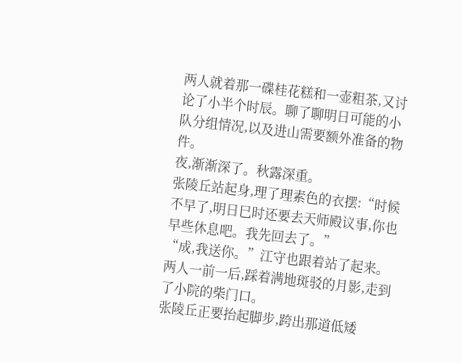两人就着那一碟桂花糕和一壶粗茶,又讨论了小半个时辰。聊了聊明日可能的小队分组情况,以及进山需要额外准备的物件。
夜,渐渐深了。秋露深重。
张陵丘站起身,理了理素色的衣摆:“时候不早了,明日巳时还要去天师殿议事,你也早些休息吧。我先回去了。”
“成,我送你。”江守也跟着站了起来。
两人一前一后,踩着满地斑驳的月影,走到了小院的柴门口。
张陵丘正要抬起脚步,跨出那道低矮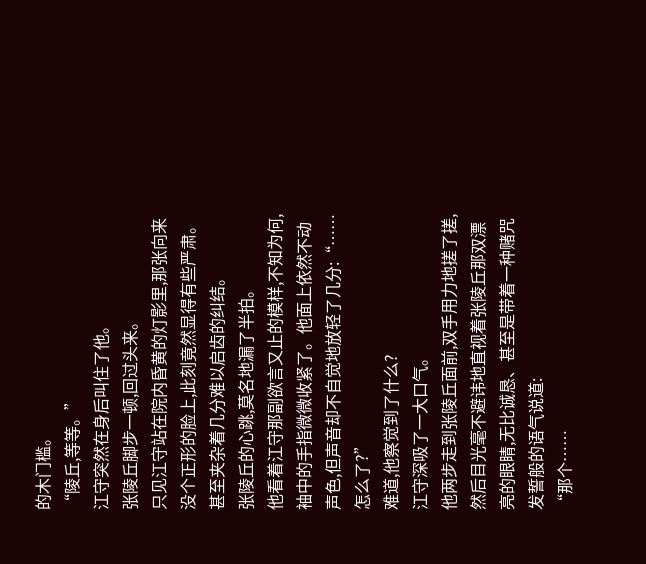的木门槛。
“陵丘,等等。”
江守突然在身后叫住了他。
张陵丘脚步一顿,回过头来。
只见江守站在院内昏黄的灯影里,那张向来没个正形的脸上,此刻竟然显得有些严肃。甚至夹杂着几分难以启齿的纠结。
张陵丘的心跳,莫名地漏了半拍。
他看着江守那副欲言又止的模样,不知为何,袖中的手指微微收紧了。他面上依然不动声色,但声音却不自觉地放轻了几分:“……怎么了?”
难道,他察觉到了什么?
江守深吸了一大口气。
他两步走到张陵丘面前,双手用力地搓了搓,然后目光毫不避讳地直视着张陵丘那双漂亮的眼睛,无比诚恳、甚至是带着一种赌咒发誓般的语气说道:
“那个……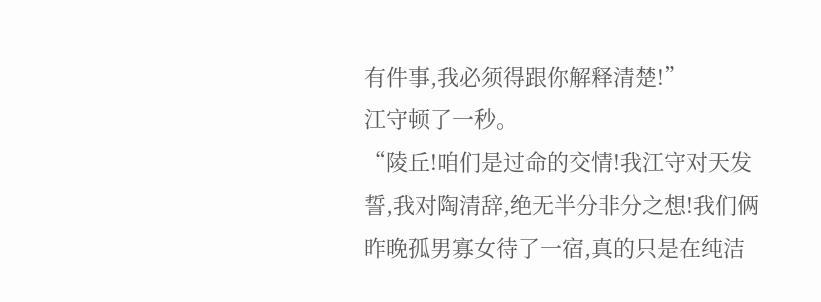有件事,我必须得跟你解释清楚!”
江守顿了一秒。
“陵丘!咱们是过命的交情!我江守对天发誓,我对陶清辞,绝无半分非分之想!我们俩昨晚孤男寡女待了一宿,真的只是在纯洁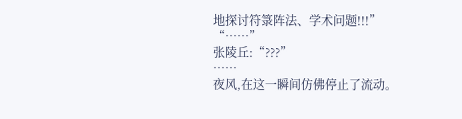地探讨符箓阵法、学术问题!!!”
“……”
张陵丘:“???”
……
夜风,在这一瞬间仿佛停止了流动。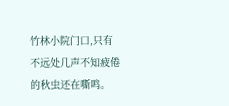竹林小院门口,只有不远处几声不知疲倦的秋虫还在嘶鸣。